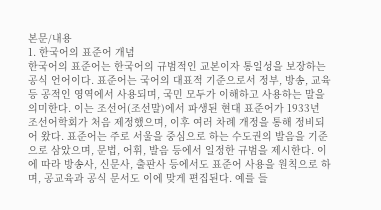본문/내용
1. 한국어의 표준어 개념
한국어의 표준어는 한국어의 규범적인 교본이자 통일성을 보장하는 공식 언어이다. 표준어는 국어의 대표적 기준으로서 정부, 방송, 교육 등 공적인 영역에서 사용되며, 국민 모두가 이해하고 사용하는 말을 의미한다. 이는 조선어(조선말)에서 파생된 현대 표준어가 1933년 조선어학회가 처음 제정했으며, 이후 여러 차례 개정을 통해 정비되어 왔다. 표준어는 주로 서울을 중심으로 하는 수도권의 발음을 기준으로 삼았으며, 문법, 어휘, 발음 등에서 일정한 규범을 제시한다. 이에 따라 방송사, 신문사, 출판사 등에서도 표준어 사용을 원칙으로 하며, 공교육과 공식 문서도 이에 맞게 편집된다. 예를 들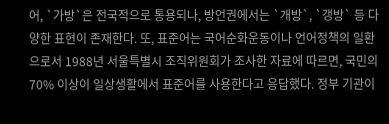어, `가방`은 전국적으로 통용되나, 방언권에서는 `개방`, `갱방` 등 다양한 표현이 존재한다. 또, 표준어는 국어순화운동이나 언어정책의 일환으로서 1988년 서울특별시 조직위원회가 조사한 자료에 따르면, 국민의 70% 이상이 일상생활에서 표준어를 사용한다고 응답했다. 정부 기관이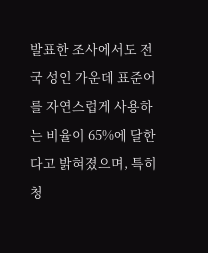발표한 조사에서도 전국 성인 가운데 표준어를 자연스럽게 사용하는 비율이 65%에 달한다고 밝혀졌으며, 특히 청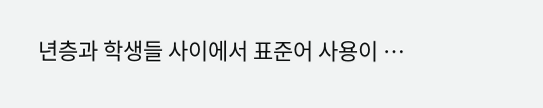년층과 학생들 사이에서 표준어 사용이 …